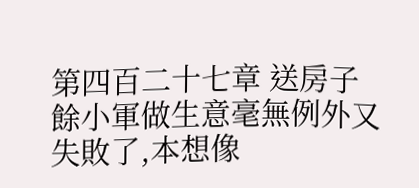第四百二十七章 送房子
餘小軍做生意毫無例外又失敗了,本想像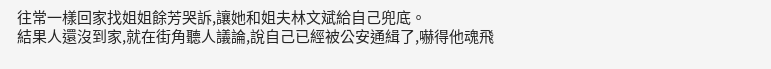往常一樣回家找姐姐餘芳哭訴,讓她和姐夫林文斌給自己兜底。
結果人還沒到家,就在街角聽人議論,說自己已經被公安通緝了,嚇得他魂飛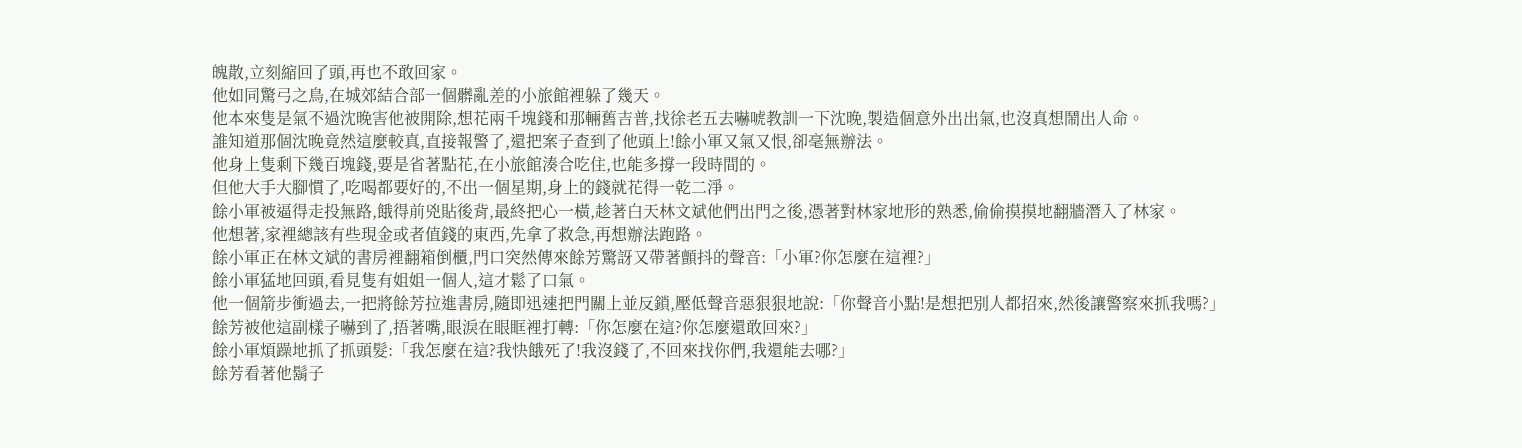魄散,立刻縮回了頭,再也不敢回家。
他如同驚弓之鳥,在城郊結合部一個髒亂差的小旅館裡躲了幾天。
他本來隻是氣不過沈晚害他被開除,想花兩千塊錢和那輛舊吉普,找徐老五去嚇唬教訓一下沈晚,製造個意外出出氣,也沒真想鬧出人命。
誰知道那個沈晚竟然這麼較真,直接報警了,還把案子查到了他頭上!餘小軍又氣又恨,卻毫無辦法。
他身上隻剩下幾百塊錢,要是省著點花,在小旅館湊合吃住,也能多撐一段時間的。
但他大手大腳慣了,吃喝都要好的,不出一個星期,身上的錢就花得一乾二淨。
餘小軍被逼得走投無路,餓得前兇貼後背,最終把心一橫,趁著白天林文斌他們出門之後,憑著對林家地形的熟悉,偷偷摸摸地翻牆潛入了林家。
他想著,家裡總該有些現金或者值錢的東西,先拿了救急,再想辦法跑路。
餘小軍正在林文斌的書房裡翻箱倒櫃,門口突然傳來餘芳驚訝又帶著顫抖的聲音:「小軍?你怎麼在這裡?」
餘小軍猛地回頭,看見隻有姐姐一個人,這才鬆了口氣。
他一個箭步衝過去,一把將餘芳拉進書房,隨即迅速把門關上並反鎖,壓低聲音惡狠狠地說:「你聲音小點!是想把別人都招來,然後讓警察來抓我嗎?」
餘芳被他這副樣子嚇到了,捂著嘴,眼淚在眼眶裡打轉:「你怎麼在這?你怎麼還敢回來?」
餘小軍煩躁地抓了抓頭髮:「我怎麼在這?我快餓死了!我沒錢了,不回來找你們,我還能去哪?」
餘芳看著他鬍子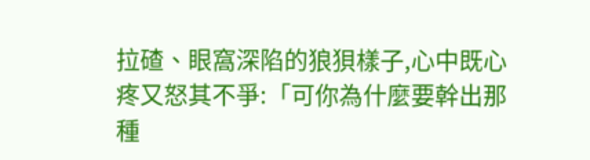拉碴、眼窩深陷的狼狽樣子,心中既心疼又怒其不爭:「可你為什麼要幹出那種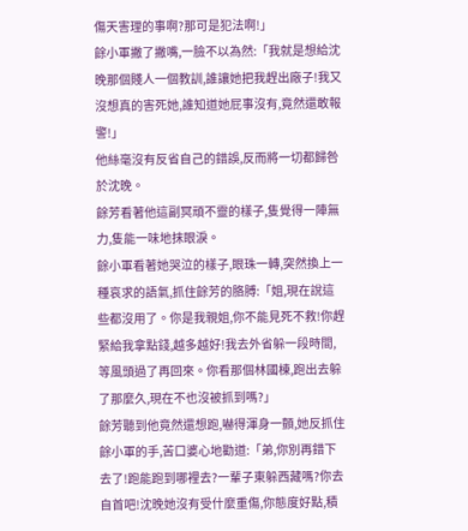傷天害理的事啊?那可是犯法啊!」
餘小軍撇了撇嘴,一臉不以為然:「我就是想給沈晚那個賤人一個教訓,誰讓她把我趕出廠子!我又沒想真的害死她,誰知道她屁事沒有,竟然還敢報警!」
他絲毫沒有反省自己的錯誤,反而將一切都歸咎於沈晚。
餘芳看著他這副冥頑不靈的樣子,隻覺得一陣無力,隻能一味地抹眼淚。
餘小軍看著她哭泣的樣子,眼珠一轉,突然換上一種哀求的語氣,抓住餘芳的胳膊:「姐,現在說這些都沒用了。你是我親姐,你不能見死不救!你趕緊給我拿點錢,越多越好!我去外省躲一段時間,等風頭過了再回來。你看那個林國棟,跑出去躲了那麼久,現在不也沒被抓到嗎?」
餘芳聽到他竟然還想跑,嚇得渾身一顫,她反抓住餘小軍的手,苦口婆心地勸道:「弟,你別再錯下去了!跑能跑到哪裡去?一輩子東躲西藏嗎?你去自首吧!沈晚她沒有受什麼重傷,你態度好點,積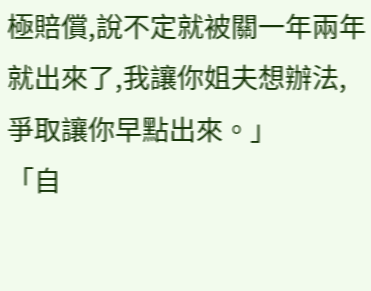極賠償,說不定就被關一年兩年就出來了,我讓你姐夫想辦法,爭取讓你早點出來。」
「自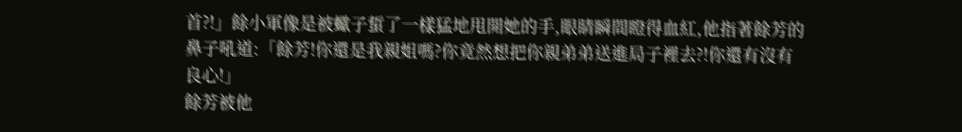首?!」餘小軍像是被蠍子蜇了一樣猛地甩開她的手,眼睛瞬間瞪得血紅,他指著餘芳的鼻子吼道:「餘芳!你還是我親姐嗎?你竟然想把你親弟弟送進局子裡去?!你還有沒有良心!」
餘芳被他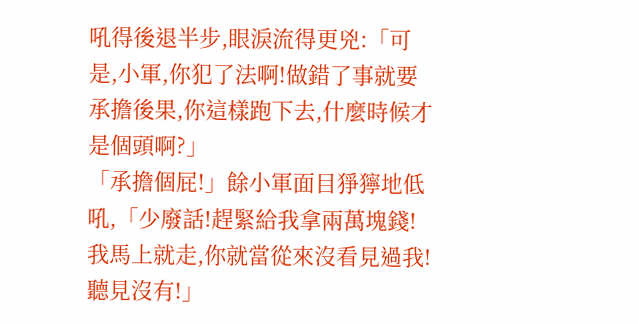吼得後退半步,眼淚流得更兇:「可是,小軍,你犯了法啊!做錯了事就要承擔後果,你這樣跑下去,什麼時候才是個頭啊?」
「承擔個屁!」餘小軍面目猙獰地低吼,「少廢話!趕緊給我拿兩萬塊錢!我馬上就走,你就當從來沒看見過我!聽見沒有!」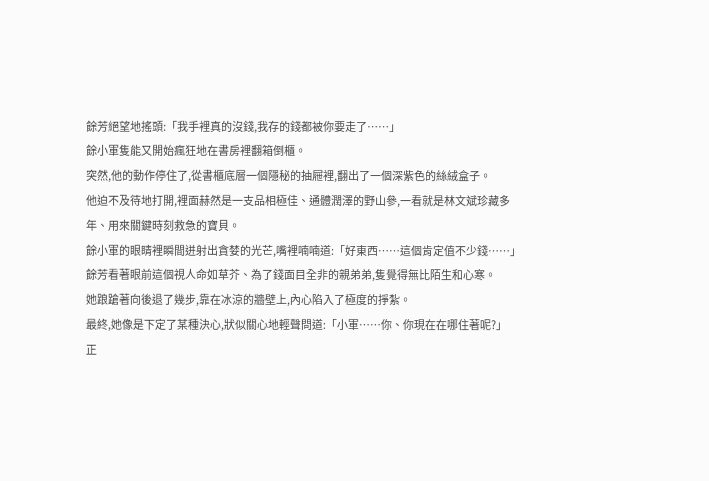餘芳絕望地搖頭:「我手裡真的沒錢,我存的錢都被你要走了……」
餘小軍隻能又開始瘋狂地在書房裡翻箱倒櫃。
突然,他的動作停住了,從書櫃底層一個隱秘的抽屜裡,翻出了一個深紫色的絲絨盒子。
他迫不及待地打開,裡面赫然是一支品相極佳、通體潤澤的野山參,一看就是林文斌珍藏多年、用來關鍵時刻救急的寶貝。
餘小軍的眼睛裡瞬間迸射出貪婪的光芒,嘴裡喃喃道:「好東西……這個肯定值不少錢……」
餘芳看著眼前這個視人命如草芥、為了錢面目全非的親弟弟,隻覺得無比陌生和心寒。
她踉蹌著向後退了幾步,靠在冰涼的牆壁上,內心陷入了極度的掙紮。
最終,她像是下定了某種決心,狀似關心地輕聲問道:「小軍……你、你現在在哪住著呢?」
正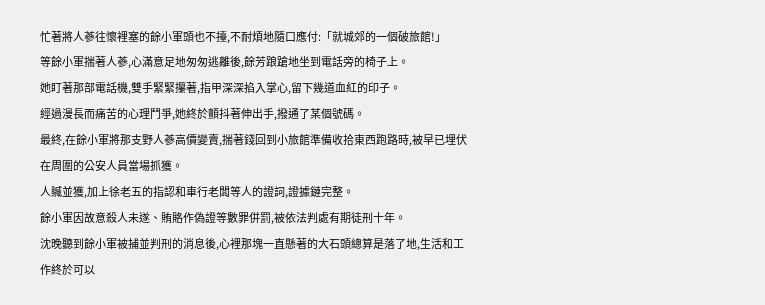忙著將人蔘往懷裡塞的餘小軍頭也不擡,不耐煩地隨口應付:「就城郊的一個破旅館!」
等餘小軍揣著人蔘,心滿意足地匆匆逃離後,餘芳踉蹌地坐到電話旁的椅子上。
她盯著那部電話機,雙手緊緊攥著,指甲深深掐入掌心,留下幾道血紅的印子。
經過漫長而痛苦的心理鬥爭,她終於顫抖著伸出手,撥通了某個號碼。
最終,在餘小軍將那支野人蔘高價變賣,揣著錢回到小旅館準備收拾東西跑路時,被早已埋伏在周圍的公安人員當場抓獲。
人贓並獲,加上徐老五的指認和車行老闆等人的證詞,證據鏈完整。
餘小軍因故意殺人未遂、賄賂作偽證等數罪併罰,被依法判處有期徒刑十年。
沈晚聽到餘小軍被捕並判刑的消息後,心裡那塊一直懸著的大石頭總算是落了地,生活和工作終於可以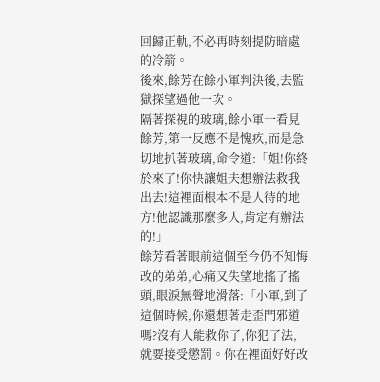回歸正軌,不必再時刻提防暗處的冷箭。
後來,餘芳在餘小軍判決後,去監獄探望過他一次。
隔著探視的玻璃,餘小軍一看見餘芳,第一反應不是愧疚,而是急切地扒著玻璃,命令道:「姐!你終於來了!你快讓姐夫想辦法救我出去!這裡面根本不是人待的地方!他認識那麼多人,肯定有辦法的!」
餘芳看著眼前這個至今仍不知悔改的弟弟,心痛又失望地搖了搖頭,眼淚無聲地滑落:「小軍,到了這個時候,你還想著走歪門邪道嗎?沒有人能救你了,你犯了法,就要接受懲罰。你在裡面好好改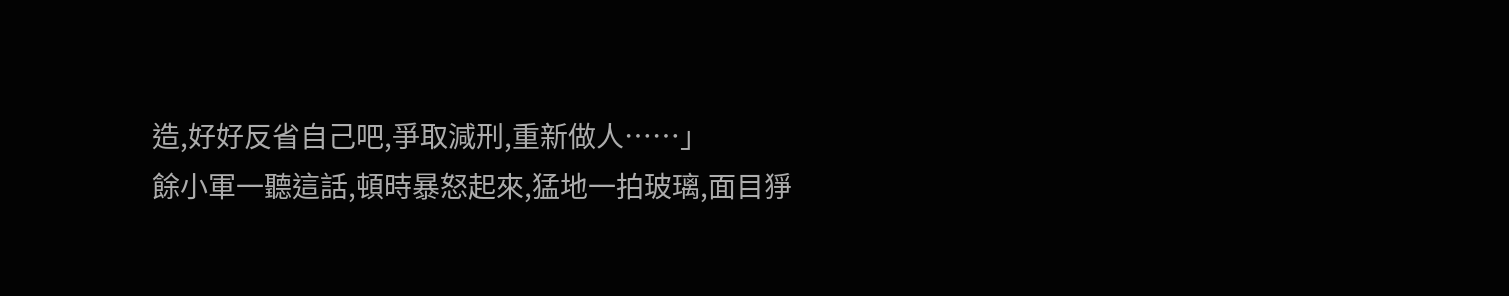造,好好反省自己吧,爭取減刑,重新做人……」
餘小軍一聽這話,頓時暴怒起來,猛地一拍玻璃,面目猙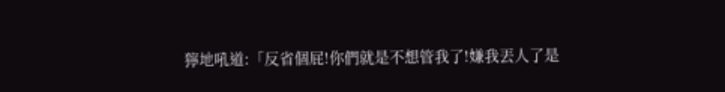獰地吼道:「反省個屁!你們就是不想管我了!嫌我丟人了是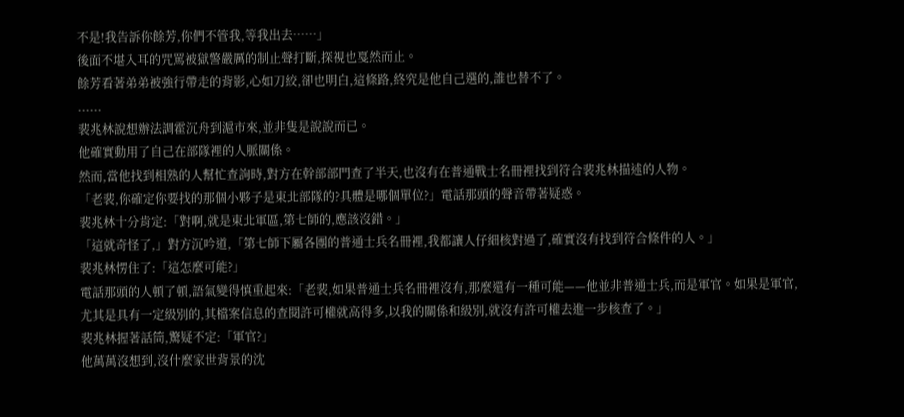不是!我告訴你餘芳,你們不管我,等我出去……」
後面不堪入耳的咒罵被獄警嚴厲的制止聲打斷,探視也戛然而止。
餘芳看著弟弟被強行帶走的背影,心如刀絞,卻也明白,這條路,終究是他自己選的,誰也替不了。
......
裴兆林說想辦法調霍沉舟到滬市來,並非隻是說說而已。
他確實動用了自己在部隊裡的人脈關係。
然而,當他找到相熟的人幫忙查詢時,對方在幹部部門查了半天,也沒有在普通戰士名冊裡找到符合裴兆林描述的人物。
「老裴,你確定你要找的那個小夥子是東北部隊的?具體是哪個單位?」電話那頭的聲音帶著疑惑。
裴兆林十分肯定:「對啊,就是東北軍區,第七師的,應該沒錯。」
「這就奇怪了,」對方沉吟道,「第七師下屬各團的普通士兵名冊裡,我都讓人仔細核對過了,確實沒有找到符合條件的人。」
裴兆林愣住了:「這怎麼可能?」
電話那頭的人頓了頓,語氣變得慎重起來:「老裴,如果普通士兵名冊裡沒有,那麼還有一種可能——他並非普通士兵,而是軍官。如果是軍官,尤其是具有一定級別的,其檔案信息的查閱許可權就高得多,以我的關係和級別,就沒有許可權去進一步核查了。」
裴兆林握著話筒,驚疑不定:「軍官?」
他萬萬沒想到,沒什麼家世背景的沈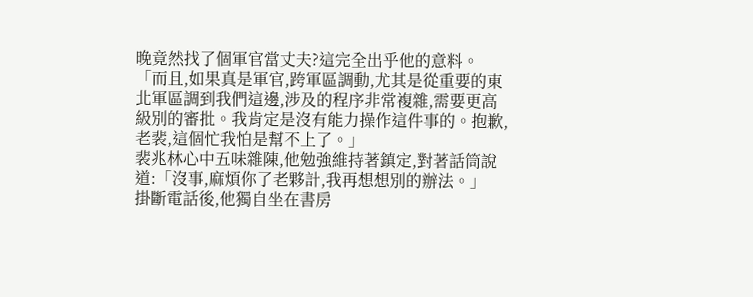晚竟然找了個軍官當丈夫?這完全出乎他的意料。
「而且,如果真是軍官,跨軍區調動,尤其是從重要的東北軍區調到我們這邊,涉及的程序非常複雜,需要更高級別的審批。我肯定是沒有能力操作這件事的。抱歉,老裴,這個忙我怕是幫不上了。」
裴兆林心中五味雜陳,他勉強維持著鎮定,對著話筒說道:「沒事,麻煩你了老夥計,我再想想別的辦法。」
掛斷電話後,他獨自坐在書房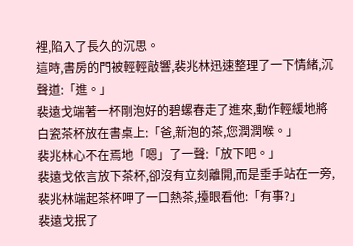裡,陷入了長久的沉思。
這時,書房的門被輕輕敲響,裴兆林迅速整理了一下情緒,沉聲道:「進。」
裴遠戈端著一杯剛泡好的碧螺春走了進來,動作輕緩地將白瓷茶杯放在書桌上:「爸,新泡的茶,您潤潤喉。」
裴兆林心不在焉地「嗯」了一聲:「放下吧。」
裴遠戈依言放下茶杯,卻沒有立刻離開,而是垂手站在一旁,裴兆林端起茶杯呷了一口熱茶,擡眼看他:「有事?」
裴遠戈抿了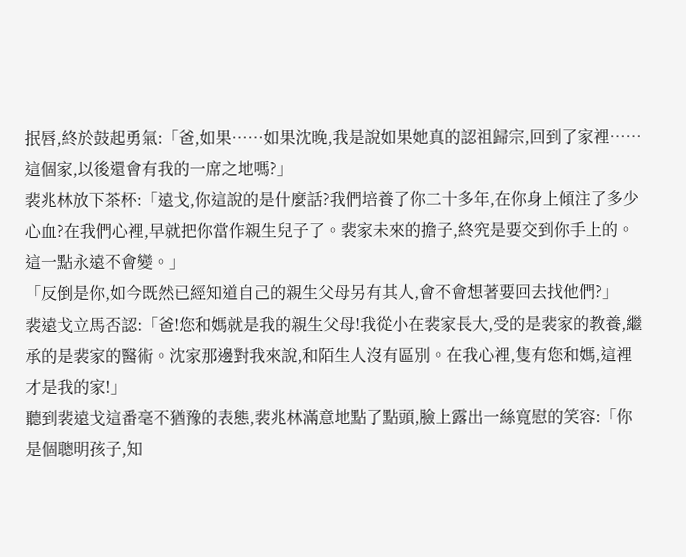抿唇,終於鼓起勇氣:「爸,如果……如果沈晚,我是說如果她真的認祖歸宗,回到了家裡……這個家,以後還會有我的一席之地嗎?」
裴兆林放下茶杯:「遠戈,你這說的是什麼話?我們培養了你二十多年,在你身上傾注了多少心血?在我們心裡,早就把你當作親生兒子了。裴家未來的擔子,終究是要交到你手上的。這一點永遠不會變。」
「反倒是你,如今既然已經知道自己的親生父母另有其人,會不會想著要回去找他們?」
裴遠戈立馬否認:「爸!您和媽就是我的親生父母!我從小在裴家長大,受的是裴家的教養,繼承的是裴家的醫術。沈家那邊對我來說,和陌生人沒有區別。在我心裡,隻有您和媽,這裡才是我的家!」
聽到裴遠戈這番毫不猶豫的表態,裴兆林滿意地點了點頭,臉上露出一絲寬慰的笑容:「你是個聰明孩子,知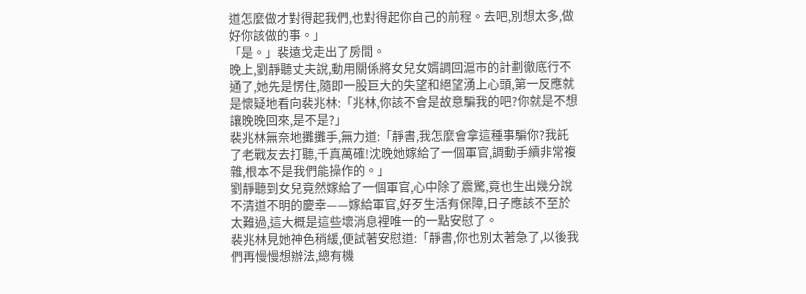道怎麼做才對得起我們,也對得起你自己的前程。去吧,別想太多,做好你該做的事。」
「是。」裴遠戈走出了房間。
晚上,劉靜聽丈夫說,動用關係將女兒女婿調回滬市的計劃徹底行不通了,她先是愣住,隨即一股巨大的失望和絕望湧上心頭,第一反應就是懷疑地看向裴兆林:「兆林,你該不會是故意騙我的吧?你就是不想讓晚晚回來,是不是?」
裴兆林無奈地攤攤手,無力道:「靜書,我怎麼會拿這種事騙你?我託了老戰友去打聽,千真萬確!沈晚她嫁給了一個軍官,調動手續非常複雜,根本不是我們能操作的。」
劉靜聽到女兒竟然嫁給了一個軍官,心中除了震驚,竟也生出幾分說不清道不明的慶幸——嫁給軍官,好歹生活有保障,日子應該不至於太難過,這大概是這些壞消息裡唯一的一點安慰了。
裴兆林見她神色稍緩,便試著安慰道:「靜書,你也別太著急了,以後我們再慢慢想辦法,總有機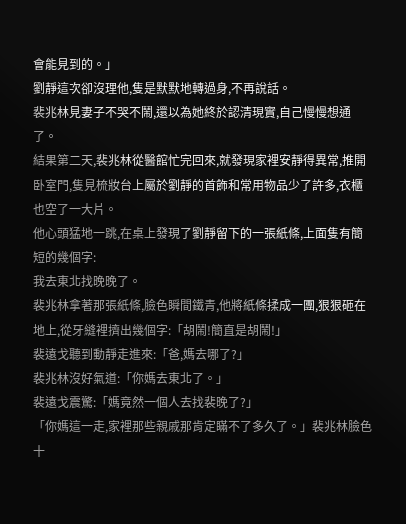會能見到的。」
劉靜這次卻沒理他,隻是默默地轉過身,不再說話。
裴兆林見妻子不哭不鬧,還以為她終於認清現實,自己慢慢想通了。
結果第二天,裴兆林從醫館忙完回來,就發現家裡安靜得異常,推開卧室門,隻見梳妝台上屬於劉靜的首飾和常用物品少了許多,衣櫃也空了一大片。
他心頭猛地一跳,在桌上發現了劉靜留下的一張紙條,上面隻有簡短的幾個字:
我去東北找晚晚了。
裴兆林拿著那張紙條,臉色瞬間鐵青,他將紙條揉成一團,狠狠砸在地上,從牙縫裡擠出幾個字:「胡鬧!簡直是胡鬧!」
裴遠戈聽到動靜走進來:「爸,媽去哪了?」
裴兆林沒好氣道:「你媽去東北了。」
裴遠戈震驚:「媽竟然一個人去找裴晚了?」
「你媽這一走,家裡那些親戚那肯定瞞不了多久了。」裴兆林臉色十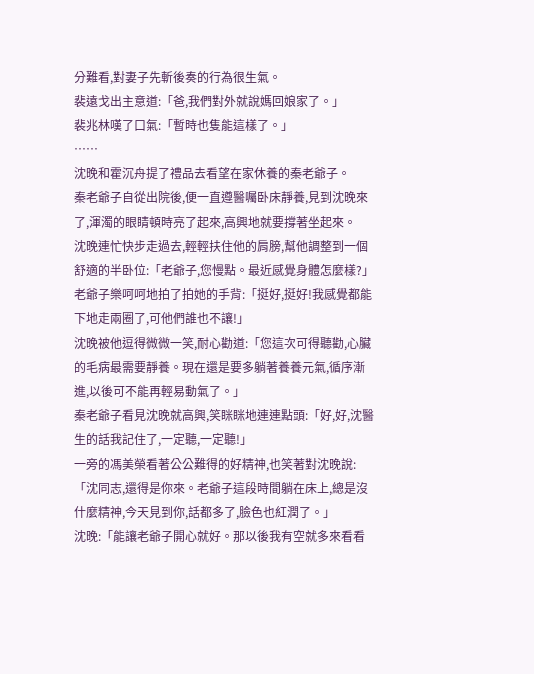分難看,對妻子先斬後奏的行為很生氣。
裴遠戈出主意道:「爸,我們對外就說媽回娘家了。」
裴兆林嘆了口氣:「暫時也隻能這樣了。」
……
沈晚和霍沉舟提了禮品去看望在家休養的秦老爺子。
秦老爺子自從出院後,便一直遵醫囑卧床靜養,見到沈晚來了,渾濁的眼睛頓時亮了起來,高興地就要撐著坐起來。
沈晚連忙快步走過去,輕輕扶住他的肩膀,幫他調整到一個舒適的半卧位:「老爺子,您慢點。最近感覺身體怎麼樣?」
老爺子樂呵呵地拍了拍她的手背:「挺好,挺好!我感覺都能下地走兩圈了,可他們誰也不讓!」
沈晚被他逗得微微一笑,耐心勸道:「您這次可得聽勸,心臟的毛病最需要靜養。現在還是要多躺著養養元氣,循序漸進,以後可不能再輕易動氣了。」
秦老爺子看見沈晚就高興,笑眯眯地連連點頭:「好,好,沈醫生的話我記住了,一定聽,一定聽!」
一旁的馮美榮看著公公難得的好精神,也笑著對沈晚說:「沈同志,還得是你來。老爺子這段時間躺在床上,總是沒什麼精神,今天見到你,話都多了,臉色也紅潤了。」
沈晚:「能讓老爺子開心就好。那以後我有空就多來看看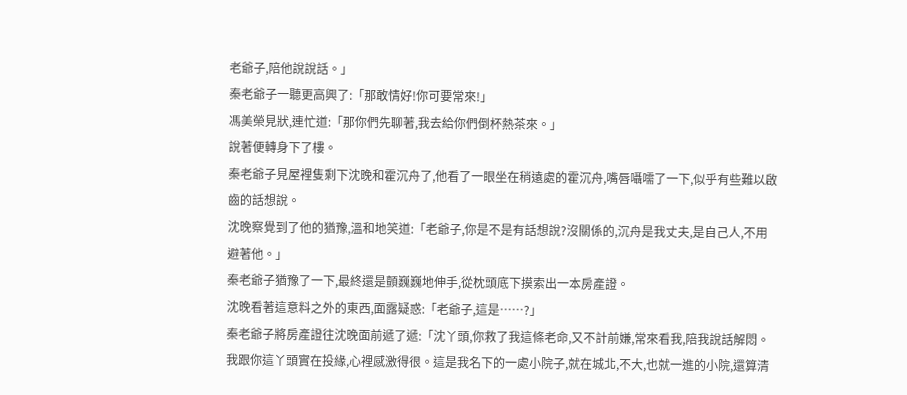老爺子,陪他說說話。」
秦老爺子一聽更高興了:「那敢情好!你可要常來!」
馮美榮見狀,連忙道:「那你們先聊著,我去給你們倒杯熱茶來。」
說著便轉身下了樓。
秦老爺子見屋裡隻剩下沈晚和霍沉舟了,他看了一眼坐在稍遠處的霍沉舟,嘴唇囁嚅了一下,似乎有些難以啟齒的話想說。
沈晚察覺到了他的猶豫,溫和地笑道:「老爺子,你是不是有話想說?沒關係的,沉舟是我丈夫,是自己人,不用避著他。」
秦老爺子猶豫了一下,最終還是顫巍巍地伸手,從枕頭底下摸索出一本房產證。
沈晚看著這意料之外的東西,面露疑惑:「老爺子,這是……?」
秦老爺子將房產證往沈晚面前遞了遞:「沈丫頭,你救了我這條老命,又不計前嫌,常來看我,陪我說話解悶。我跟你這丫頭實在投緣,心裡感激得很。這是我名下的一處小院子,就在城北,不大,也就一進的小院,還算清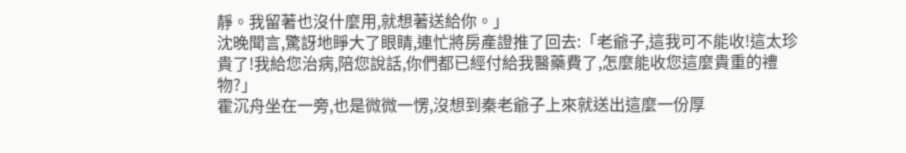靜。我留著也沒什麼用,就想著送給你。」
沈晚聞言,驚訝地睜大了眼睛,連忙將房產證推了回去:「老爺子,這我可不能收!這太珍貴了!我給您治病,陪您說話,你們都已經付給我醫藥費了,怎麼能收您這麼貴重的禮物?」
霍沉舟坐在一旁,也是微微一愣,沒想到秦老爺子上來就送出這麼一份厚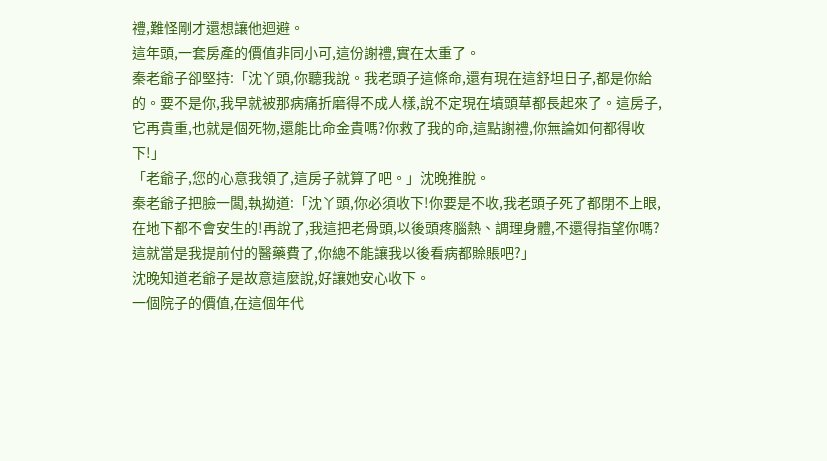禮,難怪剛才還想讓他迴避。
這年頭,一套房產的價值非同小可,這份謝禮,實在太重了。
秦老爺子卻堅持:「沈丫頭,你聽我說。我老頭子這條命,還有現在這舒坦日子,都是你給的。要不是你,我早就被那病痛折磨得不成人樣,說不定現在墳頭草都長起來了。這房子,它再貴重,也就是個死物,還能比命金貴嗎?你救了我的命,這點謝禮,你無論如何都得收下!」
「老爺子,您的心意我領了,這房子就算了吧。」沈晚推脫。
秦老爺子把臉一闆,執拗道:「沈丫頭,你必須收下!你要是不收,我老頭子死了都閉不上眼,在地下都不會安生的!再說了,我這把老骨頭,以後頭疼腦熱、調理身體,不還得指望你嗎?這就當是我提前付的醫藥費了,你總不能讓我以後看病都賒賬吧?」
沈晚知道老爺子是故意這麼說,好讓她安心收下。
一個院子的價值,在這個年代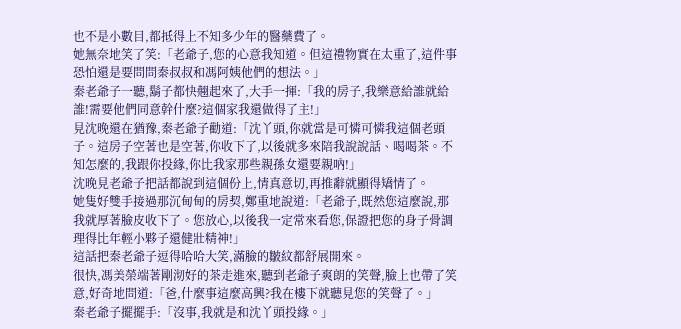也不是小數目,都抵得上不知多少年的醫藥費了。
她無奈地笑了笑:「老爺子,您的心意我知道。但這禮物實在太重了,這件事恐怕還是要問問秦叔叔和馮阿姨他們的想法。」
秦老爺子一聽,鬍子都快翹起來了,大手一揮:「我的房子,我樂意給誰就給誰!需要他們同意幹什麼?這個家我還做得了主!」
見沈晚還在猶豫,秦老爺子勸道:「沈丫頭,你就當是可憐可憐我這個老頭子。這房子空著也是空著,你收下了,以後就多來陪我說說話、喝喝茶。不知怎麼的,我跟你投緣,你比我家那些親孫女還要親吶!」
沈晚見老爺子把話都說到這個份上,情真意切,再推辭就顯得矯情了。
她隻好雙手接過那沉甸甸的房契,鄭重地說道:「老爺子,既然您這麼說,那我就厚著臉皮收下了。您放心,以後我一定常來看您,保證把您的身子骨調理得比年輕小夥子還健壯精神!」
這話把秦老爺子逗得哈哈大笑,滿臉的皺紋都舒展開來。
很快,馮美榮端著剛沏好的茶走進來,聽到老爺子爽朗的笑聲,臉上也帶了笑意,好奇地問道:「爸,什麼事這麼高興?我在樓下就聽見您的笑聲了。」
秦老爺子擺擺手:「沒事,我就是和沈丫頭投緣。」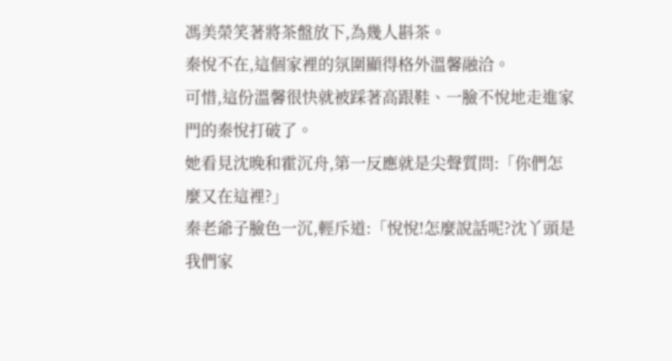馮美榮笑著將茶盤放下,為幾人斟茶。
秦悅不在,這個家裡的氛圍顯得格外溫馨融洽。
可惜,這份溫馨很快就被踩著高跟鞋、一臉不悅地走進家門的秦悅打破了。
她看見沈晚和霍沉舟,第一反應就是尖聲質問:「你們怎麼又在這裡?」
秦老爺子臉色一沉,輕斥道:「悅悅!怎麼說話呢?沈丫頭是我們家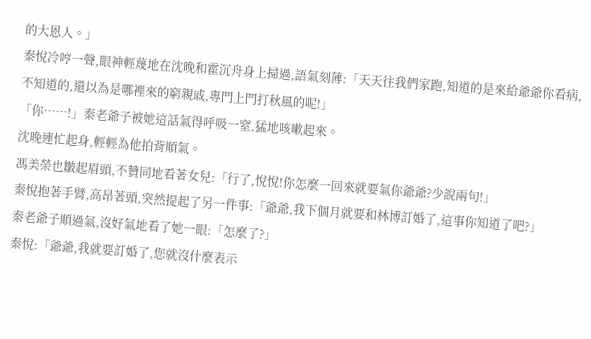的大恩人。」
秦悅冷哼一聲,眼神輕蔑地在沈晚和霍沉舟身上掃過,語氣刻薄:「天天往我們家跑,知道的是來給爺爺你看病,不知道的,還以為是哪裡來的窮親戚,專門上門打秋風的呢!」
「你……!」秦老爺子被她這話氣得呼吸一窒,猛地咳嗽起來。
沈晚連忙起身,輕輕為他拍背順氣。
馮美榮也皺起眉頭,不贊同地看著女兒:「行了,悅悅!你怎麼一回來就要氣你爺爺?少說兩句!」
秦悅抱著手臂,高昂著頭,突然提起了另一件事:「爺爺,我下個月就要和林博訂婚了,這事你知道了吧?」
秦老爺子順過氣,沒好氣地看了她一眼:「怎麼了?」
秦悅:「爺爺,我就要訂婚了,您就沒什麼表示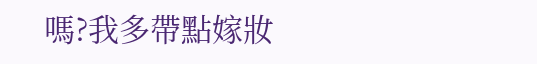嗎?我多帶點嫁妝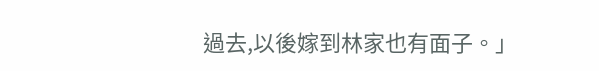過去,以後嫁到林家也有面子。」